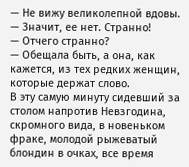— Не вижу великолепной вдовы.
— Значит, ее нет. Странно!
— Отчего странно?
— Обещала быть, а она, как кажется, из тех редких женщин, которые держат слово.
В эту самую минуту сидевший за столом напротив Невзгодина, скромного вида, в новеньком фраке, молодой рыжеватый блондин в очках, все время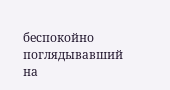беспокойно поглядывавший на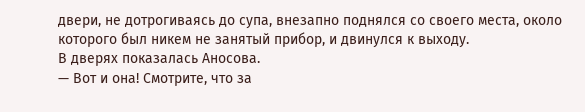двери, не дотрогиваясь до супа, внезапно поднялся со своего места, около которого был никем не занятый прибор, и двинулся к выходу.
В дверях показалась Аносова.
— Вот и она! Смотрите, что за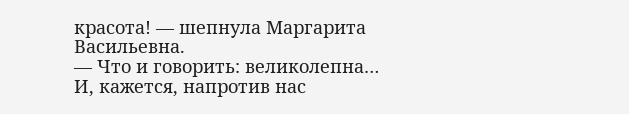красота! — шепнула Маргарита Васильевна.
— Что и говорить: великолепна… И, кажется, напротив нас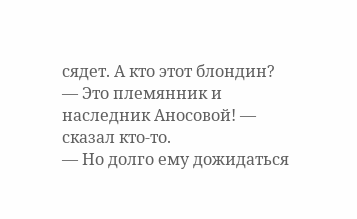сядет. А кто этот блондин?
— Это племянник и наследник Аносовой! — сказал кто-то.
— Но долго ему дожидаться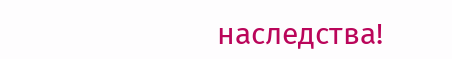наследства!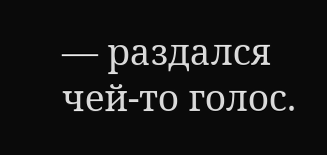— раздался чей-то голос.